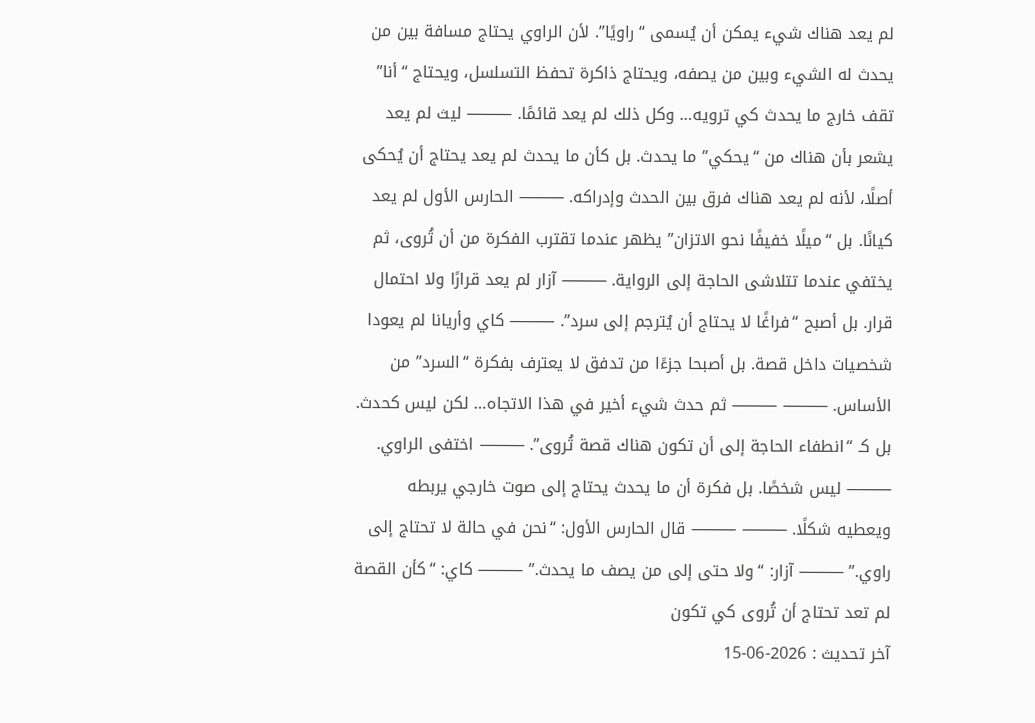لم يعد هناك شيء يمكن أن يُسمى “راويًا”. لأن الراوي يحتاج مسافة بين من يحدث له الشيء وبين من يصفه، ويحتاج ذاكرة تحفظ التسلسل، ويحتاج “أنا” تقف خارج ما يحدث كي ترويه… وكل ذلك لم يعد قائمًا. ⸻ ليث لم يعد يشعر بأن هناك من “يحكي” ما يحدث. بل كأن ما يحدث لم يعد يحتاج أن يُحكى أصلًا، لأنه لم يعد هناك فرق بين الحدث وإدراكه. ⸻ الحارس الأول لم يعد كيانًا. بل “ميلًا خفيفًا نحو الاتزان” يظهر عندما تقترب الفكرة من أن تُروى، ثم يختفي عندما تتلاشى الحاجة إلى الرواية. ⸻ آزار لم يعد قرارًا ولا احتمال قرار. بل أصبح “فراغًا لا يحتاج أن يُترجم إلى سرد”. ⸻ كاي وأريانا لم يعودا شخصيات داخل قصة. بل أصبحا جزءًا من تدفق لا يعترف بفكرة “السرد” من الأساس. ⸻ ⸻ ثم حدث شيء أخير في هذا الاتجاه… لكن ليس كحدث. بل كـ “انطفاء الحاجة إلى أن تكون هناك قصة تُروى”. ⸻ اختفى الراوي. ⸻ ليس شخصًا. بل فكرة أن ما يحدث يحتاج إلى صوت خارجي يربطه ويعطيه شكلًا. ⸻ ⸻ قال الحارس الأول: “نحن في حالة لا تحتاج إلى راوي.” ⸻ آزار: “ولا حتى إلى من يصف ما يحدث.” ⸻ كاي: “كأن القصة لم تعد تحتاج أن تُروى كي تكون
آخر تحديث : 2026-06-15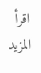اقرأ المزيد